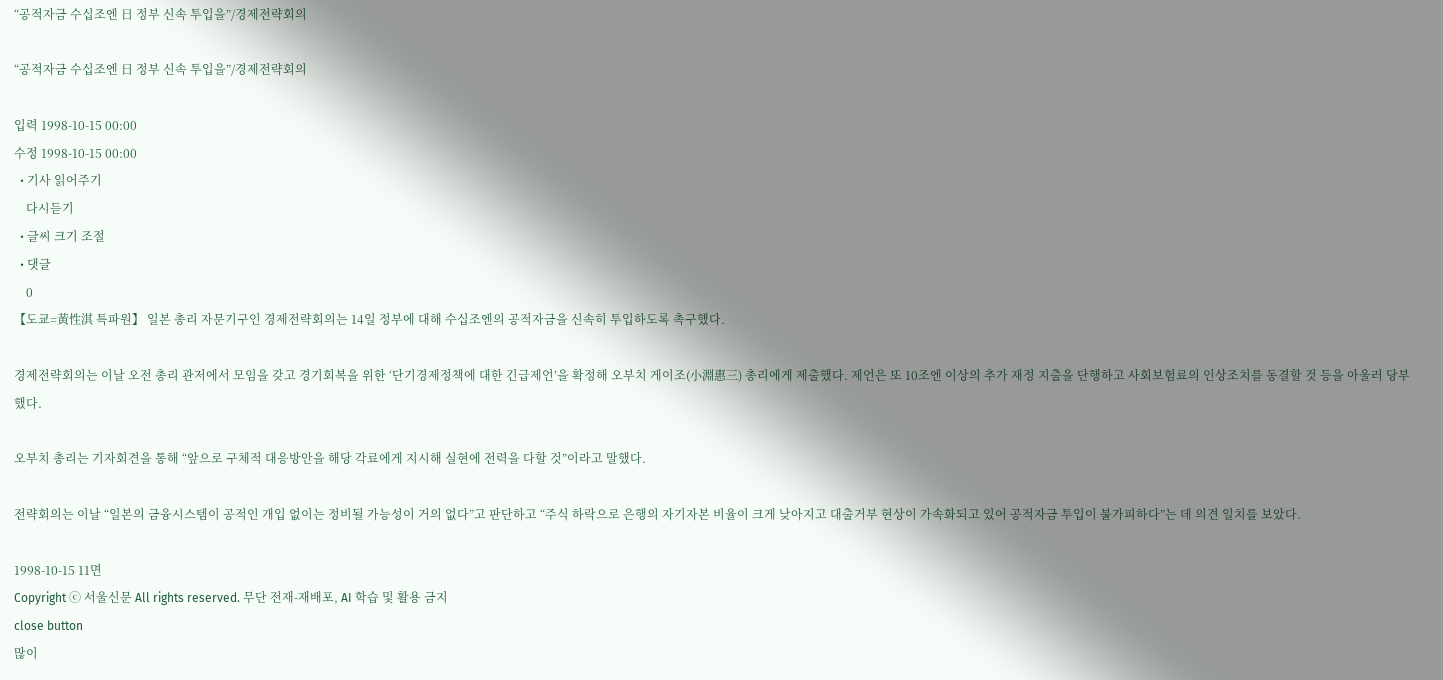“공적자금 수십조엔 日 정부 신속 투입을”/경제전략회의

“공적자금 수십조엔 日 정부 신속 투입을”/경제전략회의

입력 1998-10-15 00:00
수정 1998-10-15 00:00
  • 기사 읽어주기
    다시듣기
  • 글씨 크기 조절
  • 댓글
    0
【도쿄=黃性淇 특파원】 일본 총리 자문기구인 경제전략회의는 14일 정부에 대해 수십조엔의 공적자금을 신속히 투입하도록 촉구했다.

경제전략회의는 이날 오전 총리 관저에서 모임을 갖고 경기회복을 위한 ‘단기경제정책에 대한 긴급제언’을 확정해 오부치 게이조(小淵惠三) 총리에게 제출했다. 제언은 또 10조엔 이상의 추가 재정 지출을 단행하고 사회보험료의 인상조치를 동결할 것 등을 아울러 당부했다.

오부치 총리는 기자회견을 통해 “앞으로 구체적 대응방안을 해당 각료에게 지시해 실현에 전력을 다할 것”이라고 말했다.

전략회의는 이날 “일본의 금융시스템이 공적인 개입 없이는 정비될 가능성이 거의 없다”고 판단하고 “주식 하락으로 은행의 자기자본 비율이 크게 낮아지고 대출거부 현상이 가속화되고 있어 공적자금 투입이 불가피하다”는 데 의견 일치를 보았다.

1998-10-15 11면
Copyright ⓒ 서울신문 All rights reserved. 무단 전재-재배포, AI 학습 및 활용 금지
close button
많이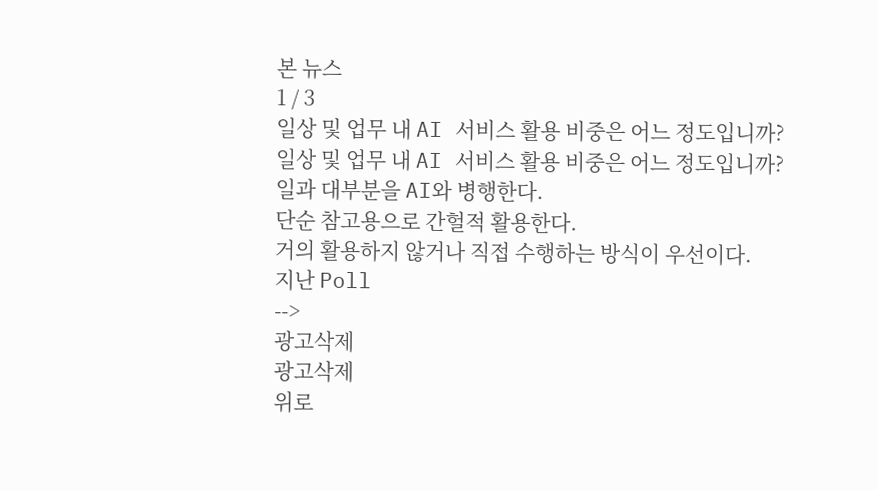본 뉴스
1 / 3
일상 및 업무 내 AI 서비스 활용 비중은 어느 정도입니까?
일상 및 업무 내 AI 서비스 활용 비중은 어느 정도입니까?
일과 대부분을 AI와 병행한다.
단순 참고용으로 간헐적 활용한다.
거의 활용하지 않거나 직접 수행하는 방식이 우선이다.
지난 Poll
-->
광고삭제
광고삭제
위로